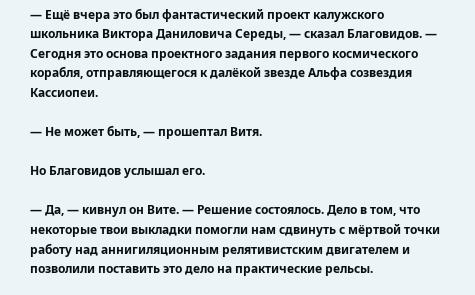— Ещё вчера это был фантастический проект калужского школьника Виктора Даниловича Середы, — сказал Благовидов. — Сегодня это основа проектного задания первого космического корабля, отправляющегося к далёкой звезде Альфа созвездия Кассиопеи.

— Не может быть, — прошептал Витя.

Но Благовидов услышал его.

— Да, — кивнул он Вите. — Решение состоялось. Дело в том, что некоторые твои выкладки помогли нам сдвинуть с мёртвой точки работу над аннигиляционным релятивистским двигателем и позволили поставить это дело на практические рельсы.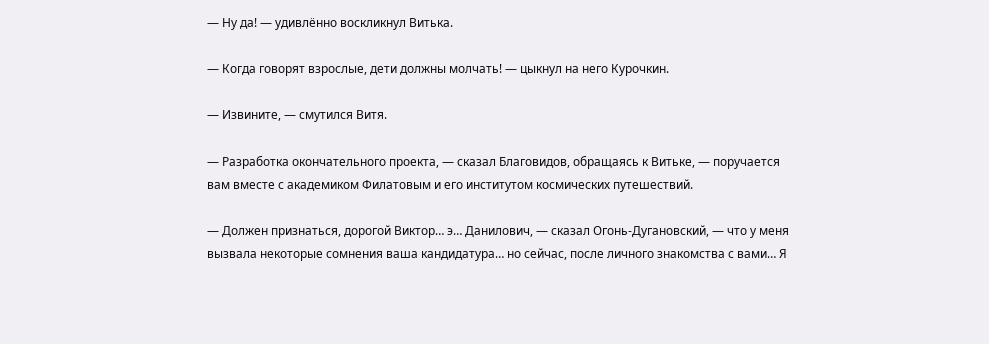— Ну да! — удивлённо воскликнул Витька.

— Когда говорят взрослые, дети должны молчать! — цыкнул на него Курочкин.

— Извините, — смутился Витя.

— Разработка окончательного проекта, — сказал Благовидов, обращаясь к Витьке, — поручается вам вместе с академиком Филатовым и его институтом космических путешествий.

— Должен признаться, дорогой Виктор… э… Данилович, — сказал Огонь-Дугановский, — что у меня вызвала некоторые сомнения ваша кандидатура… но сейчас, после личного знакомства с вами… Я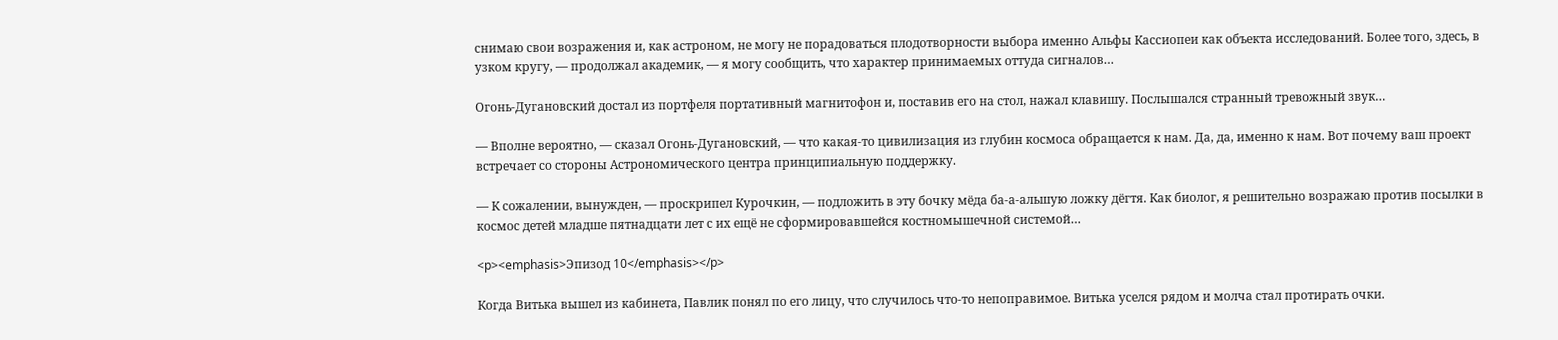снимаю свои возражения и, как астроном, не могу не порадоваться плодотворности выбора именно Альфы Кассиопеи как объекта исследований. Более того, здесь, в узком кругу, — продолжал академик, — я могу сообщить, что характер принимаемых оттуда сигналов…

Огонь-Дугановский достал из портфеля портативный магнитофон и, поставив его на стол, нажал клавишу. Послышался странный тревожный звук…

— Вполне вероятно, — сказал Огонь-Дугановский, — что какая-то цивилизация из глубин космоса обращается к нам. Да, да, именно к нам. Вот почему ваш проект встречает со стороны Астрономического центра принципиальную поддержку.

— К сожалении, вынужден, — проскрипел Курочкин, — подложить в эту бочку мёда ба-а-альшую ложку дёгтя. Как биолог, я решительно возражаю против посылки в космос детей младше пятнадцати лет с их ещё не сформировавшейся костномышечной системой…

<p><emphasis>Эпизод 10</emphasis></p>

Когда Витька вышел из кабинета, Павлик понял по его лицу, что случилось что-то непоправимое. Витька уселся рядом и молча стал протирать очки.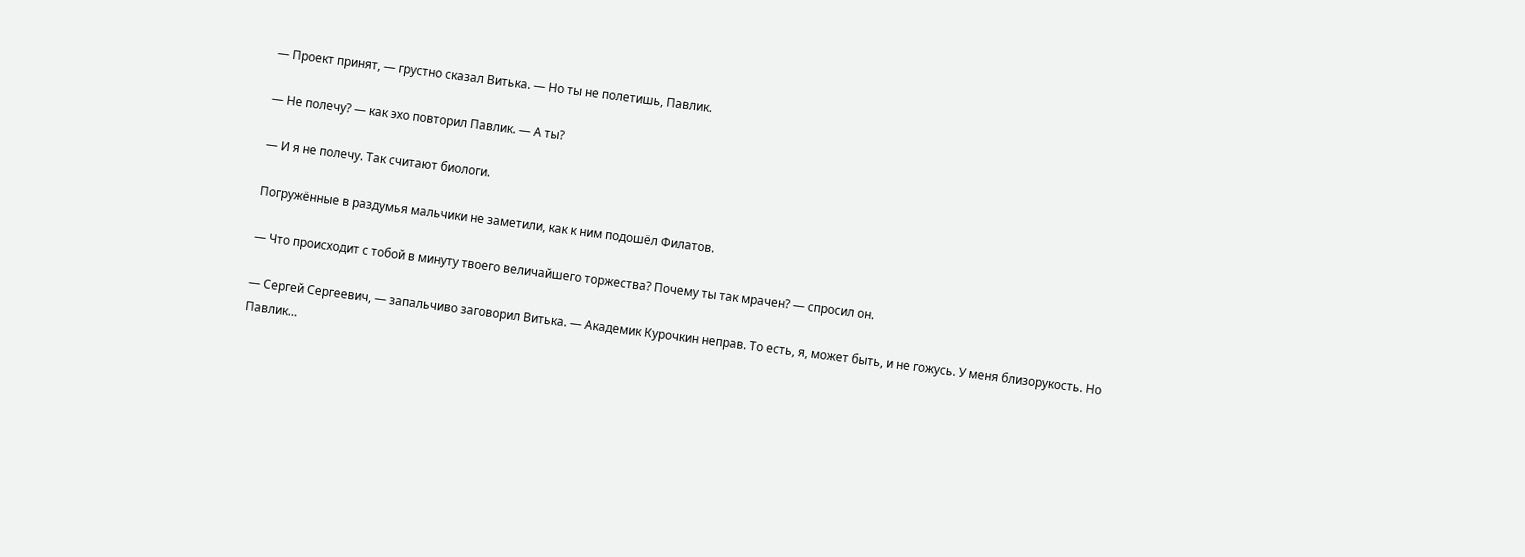— Проект принят, — грустно сказал Витька. — Но ты не полетишь, Павлик.

— Не полечу? — как эхо повторил Павлик. — А ты?

— И я не полечу. Так считают биологи.

Погружённые в раздумья мальчики не заметили, как к ним подошёл Филатов.

— Что происходит с тобой в минуту твоего величайшего торжества? Почему ты так мрачен? — спросил он.

— Сергей Сергеевич, — запальчиво заговорил Витька. — Академик Курочкин неправ. То есть, я, может быть, и не гожусь. У меня близорукость. Но Павлик…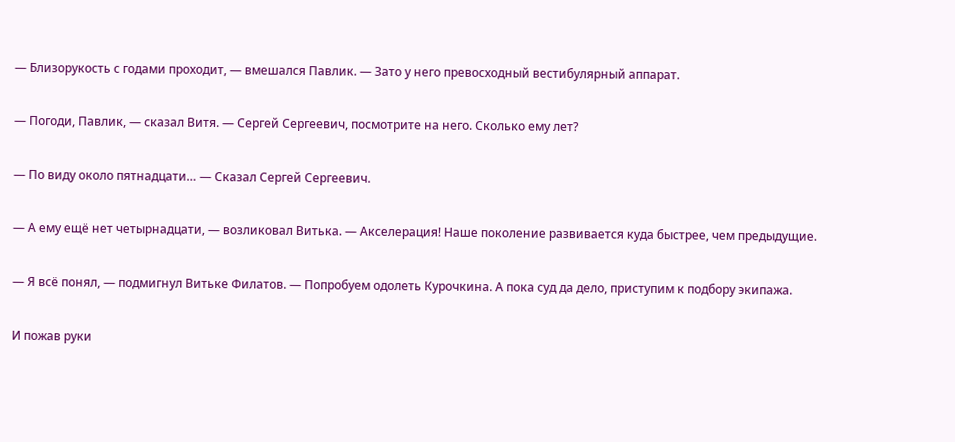— Близорукость с годами проходит, — вмешался Павлик. — Зато у него превосходный вестибулярный аппарат.

— Погоди, Павлик, — сказал Витя. — Сергей Сергеевич, посмотрите на него. Сколько ему лет?

— По виду около пятнадцати… — Сказал Сергей Сергеевич.

— А ему ещё нет четырнадцати, — возликовал Витька. — Акселерация! Наше поколение развивается куда быстрее, чем предыдущие.

— Я всё понял, — подмигнул Витьке Филатов. — Попробуем одолеть Курочкина. А пока суд да дело, приступим к подбору экипажа.

И пожав руки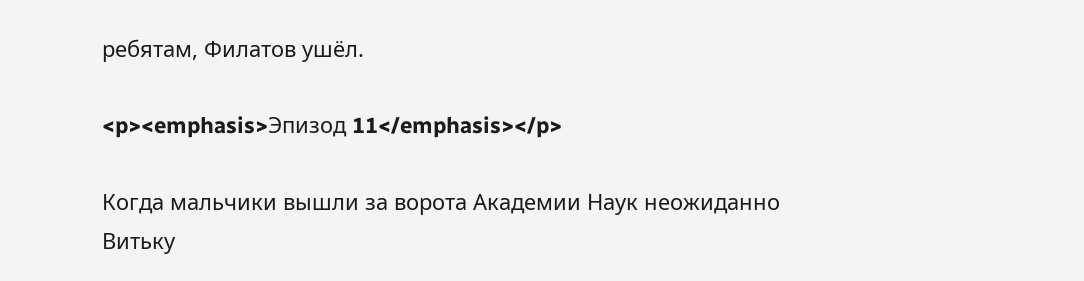ребятам, Филатов ушёл.

<p><emphasis>Эпизод 11</emphasis></p>

Когда мальчики вышли за ворота Академии Наук неожиданно Витьку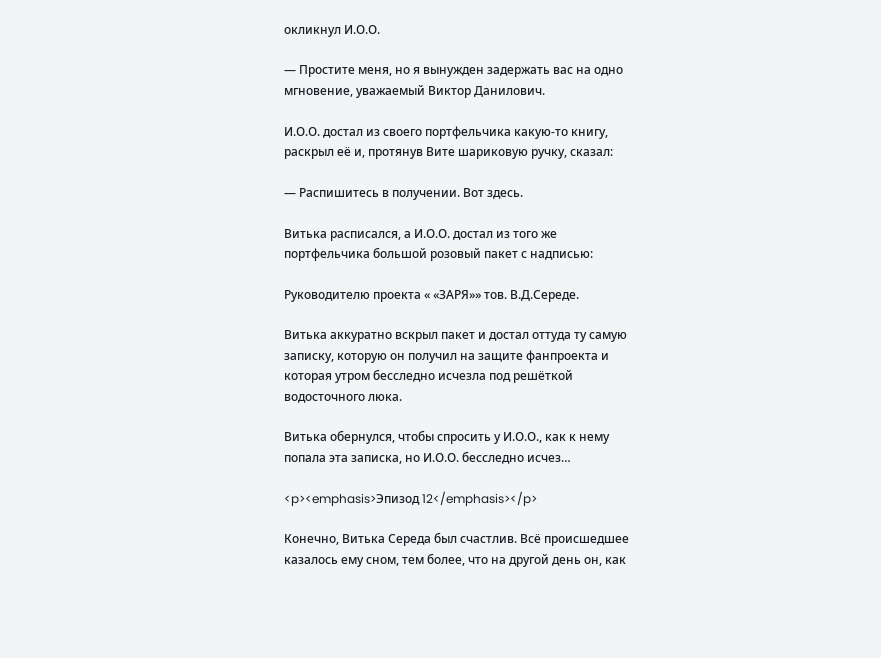окликнул И.О.О.

— Простите меня, но я вынужден задержать вас на одно мгновение, уважаемый Виктор Данилович.

И.О.О. достал из своего портфельчика какую-то книгу, раскрыл её и, протянув Вите шариковую ручку, сказал:

— Распишитесь в получении. Вот здесь.

Витька расписался, а И.О.О. достал из того же портфельчика большой розовый пакет с надписью:

Руководителю проекта « «ЗАРЯ»» тов. В.Д.Середе.

Витька аккуратно вскрыл пакет и достал оттуда ту самую записку, которую он получил на защите фанпроекта и которая утром бесследно исчезла под решёткой водосточного люка.

Витька обернулся, чтобы спросить у И.О.О., как к нему попала эта записка, но И.О.О. бесследно исчез…

<p><emphasis>Эпизод 12</emphasis></p>

Конечно, Витька Середа был счастлив. Всё происшедшее казалось ему сном, тем более, что на другой день он, как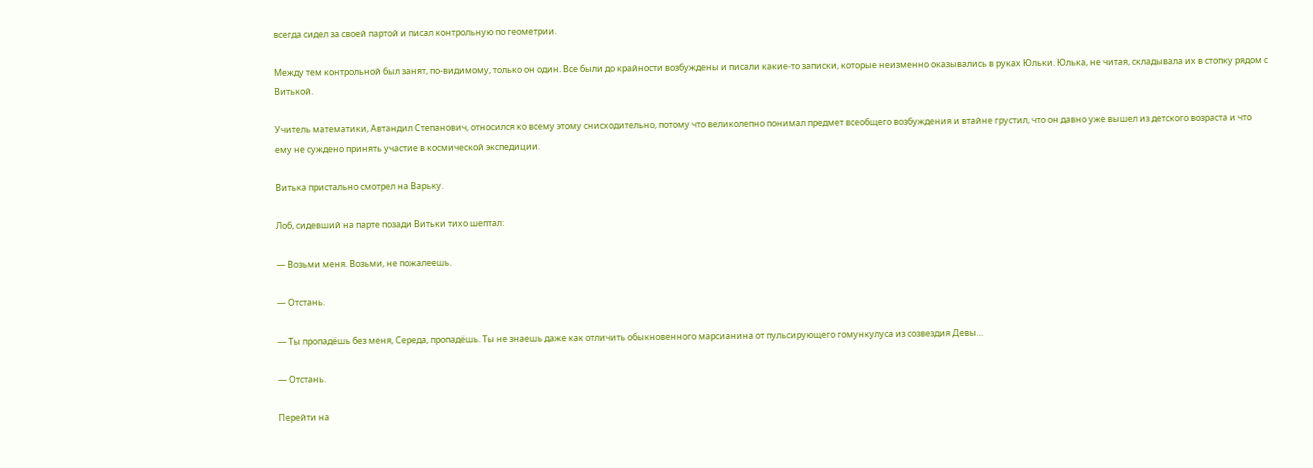всегда сидел за своей партой и писал контрольную по геометрии.

Между тем контрольной был занят, по-видимому, только он один. Все были до крайности возбуждены и писали какие-то записки, которые неизменно оказывались в руках Юльки. Юлька, не читая, складывала их в стопку рядом с Витькой.

Учитель математики, Автандил Степанович, относился ко всему этому снисходительно, потому что великолепно понимал предмет всеобщего возбуждения и втайне грустил, что он давно уже вышел из детского возраста и что ему не суждено принять участие в космической экспедиции.

Витька пристально смотрел на Варьку.

Лоб, сидевший на парте позади Витьки тихо шептал:

— Возьми меня. Возьми, не пожалеешь.

— Отстань.

— Ты пропадёшь без меня, Середа, пропадёшь. Ты не знаешь даже как отличить обыкновенного марсианина от пульсирующего гомункулуса из созвездия Девы…

— Отстань.

Перейти на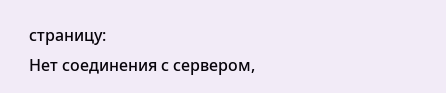страницу:
Нет соединения с сервером,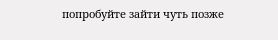попробуйте зайти чуть позже